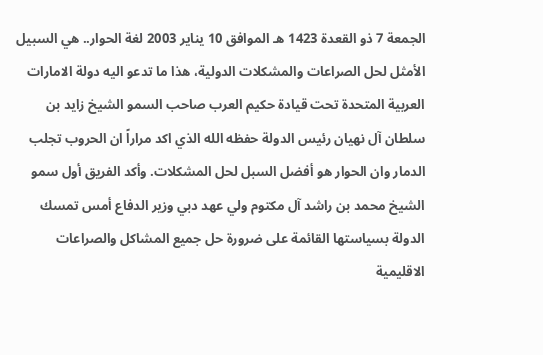الجمعة 7 ذو القعدة 1423 هـ الموافق 10 يناير 2003 لغة الحوار.. هي السبيل الأمثل لحل الصراعات والمشكلات الدولية، هذا ما تدعو اليه دولة الامارات العربية المتحدة تحت قيادة حكيم العرب صاحب السمو الشيخ زايد بن سلطان آل نهيان رئيس الدولة حفظه الله الذي اكد مراراً ان الحروب تجلب الدمار وان الحوار هو أفضل السبل لحل المشكلات. وأكد الفريق أول سمو الشيخ محمد بن راشد آل مكتوم ولي عهد دبي وزير الدفاع أمس تمسك الدولة بسياستها القائمة على ضرورة حل جميع المشاكل والصراعات الاقليمية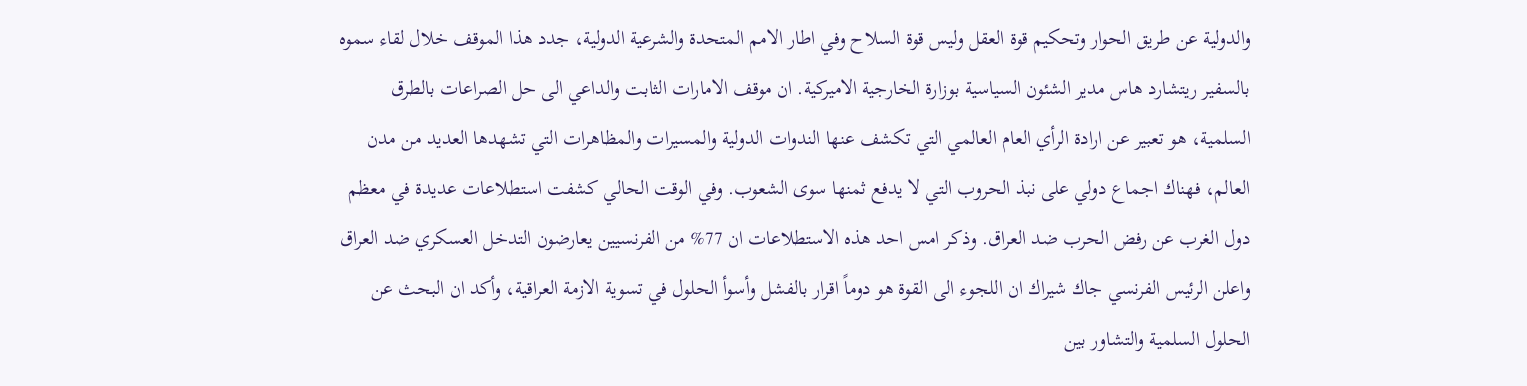والدولية عن طريق الحوار وتحكيم قوة العقل وليس قوة السلاح وفي اطار الامم المتحدة والشرعية الدولية، جدد هذا الموقف خلال لقاء سموه بالسفير ريتشارد هاس مدير الشئون السياسية بوزارة الخارجية الاميركية. ان موقف الامارات الثابت والداعي الى حل الصراعات بالطرق السلمية، هو تعبير عن ارادة الرأي العام العالمي التي تكشف عنها الندوات الدولية والمسيرات والمظاهرات التي تشهدها العديد من مدن العالم، فهناك اجماع دولي على نبذ الحروب التي لا يدفع ثمنها سوى الشعوب. وفي الوقت الحالي كشفت استطلاعات عديدة في معظم دول الغرب عن رفض الحرب ضد العراق. وذكر امس احد هذه الاستطلاعات ان 77% من الفرنسيين يعارضون التدخل العسكري ضد العراق واعلن الرئيس الفرنسي جاك شيراك ان اللجوء الى القوة هو دوماً اقرار بالفشل وأسوأ الحلول في تسوية الازمة العراقية، وأكد ان البحث عن الحلول السلمية والتشاور بين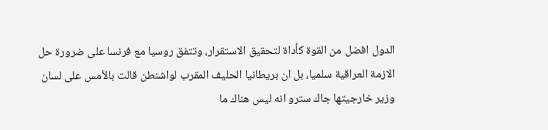الدول افضل من القوة كأداة لتحقيق الاستقرار، وتتفق روسيا مع فرنسا على ضرورة حل الازمة العراقية سلميا، بل ان بريطانيا الحليف المقرب لواشنطن قالت بالأمس على لسان وزير خارجيتها جاك سترو انه ليس هناك ما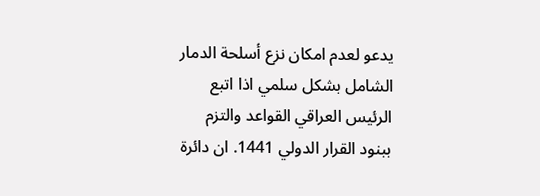يدعو لعدم امكان نزع أسلحة الدمار الشامل بشكل سلمي اذا اتبع الرئيس العراقي القواعد والتزم ببنود القرار الدولي 1441. ان دائرة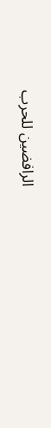الرافضين للحرب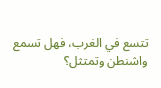تتسع في الغرب، فهل تسمع واشنطن وتمتثل؟